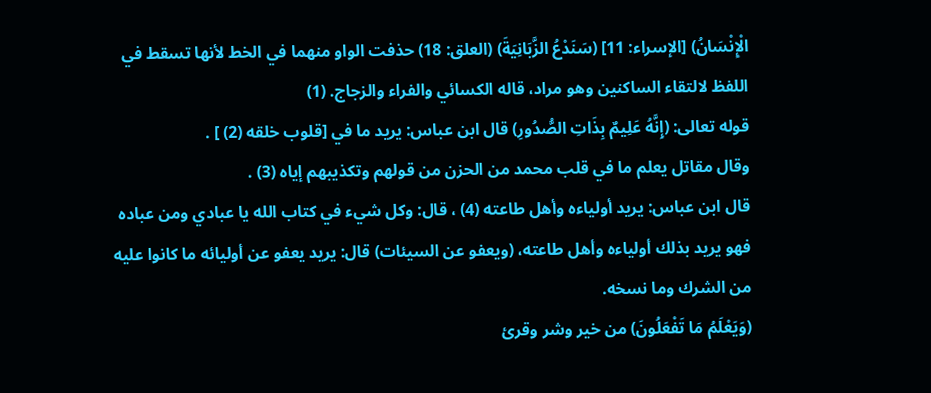الْإِنْسَانُ) [الإسراء: 11] (سَنَدْعُ الزَّبَانِيَةَ) (العلق: 18) حذفت الواو منهما في الخط لأنها تسقط في اللفظ لالتقاء الساكنين وهو مراد، قاله الكسائي والفراء والزجاج. (1)
قوله تعالى: (إِنَّهُ عَلِيمٌ بِذَاتِ الصُّدُورِ) قال ابن عباس: يريد ما في [قلوب خلقه (2) ] .
وقال مقاتل يعلم ما في قلب محمد من الحزن من قولهم وتكذيبهم إياه (3) .
قال ابن عباس: يريد أولياءه وأهل طاعته (4) ، قال: وكل شيء في كتاب الله يا عبادي ومن عباده فهو يريد بذلك أولياءه وأهل طاعته، (ويعفو عن السيئات) قال: يريد يعفو عن أوليائه ما كانوا عليه من الشرك وما نسخه.
(وَيَعْلَمُ مَا تَفْعَلُونَ) من خير وشر وقرئ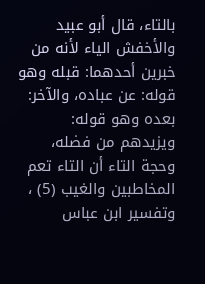بالتاء، قال أبو عبيد والأخفش الياء لأنه من خبرين أحدهما: قبله وهو قوله: عن عباده، والآخر: بعده وهو قوله: ويزيدهم من فضله، وحجة التاء أن التاء تعم المخاطبين والغيب (5) ، وتفسير ابن عباس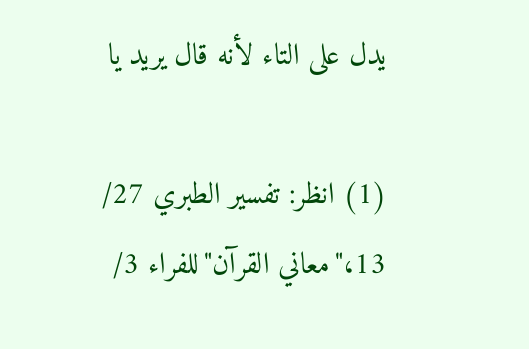يدل على التاء لأنه قال يريد يا

(1) انظر: تفسير الطبري 27/ 13،"معاني القرآن"للفراء 3/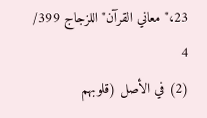23،"معاني القرآن"اللزجاج 399/ 4
(2) في الأصل (قلوبهم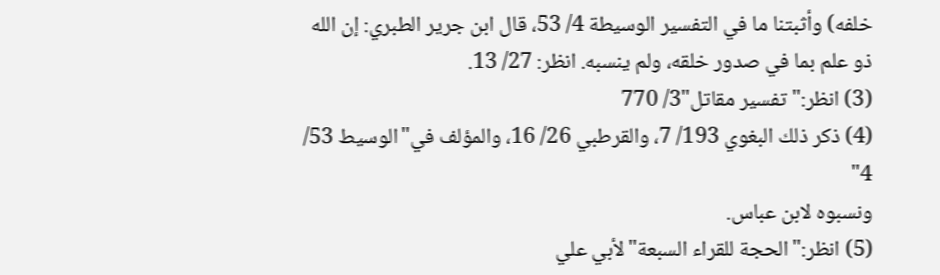خلفه) وأثبتنا ما في التفسير الوسيطة 4/ 53، قال ابن جرير الطبري: إن الله ذو علم بما في صدور خلقه، ولم ينسبه. انظر: 27/ 13.
(3) انظر:"تفسير مقاتل"3/ 770
(4) ذكر ذلك البغوي 193/ 7، والقرطبي 26/ 16، والمؤلف في"الوسيط 53/ 4"
ونسبوه لابن عباس.
(5) انظر:"الحجة للقراء السبعة"لأبي علي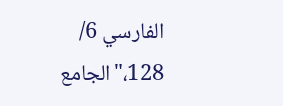الفارسي 6/ 128،"الجامع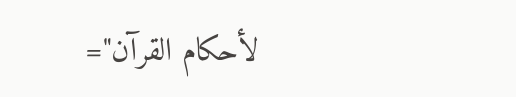لأحكام القرآن"=